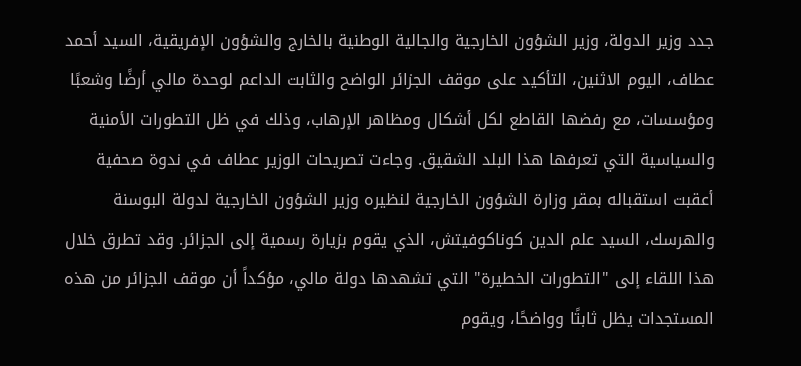جدد وزير الدولة، وزير الشؤون الخارجية والجالية الوطنية بالخارج والشؤون الإفريقية، السيد أحمد عطاف، اليوم الاثنين، التأكيد على موقف الجزائر الواضح والثابت الداعم لوحدة مالي أرضًا وشعبًا ومؤسسات، مع رفضها القاطع لكل أشكال ومظاهر الإرهاب، وذلك في ظل التطورات الأمنية والسياسية التي تعرفها هذا البلد الشقيق. وجاءت تصريحات الوزير عطاف في ندوة صحفية أعقبت استقباله بمقر وزارة الشؤون الخارجية لنظيره وزير الشؤون الخارجية لدولة البوسنة والهرسك، السيد علم الدين كوناكوفيتش، الذي يقوم بزيارة رسمية إلى الجزائر. وقد تطرق خلال هذا اللقاء إلى "التطورات الخطيرة" التي تشهدها دولة مالي، مؤكداً أن موقف الجزائر من هذه المستجدات يظل ثابتًا وواضحًا، ويقوم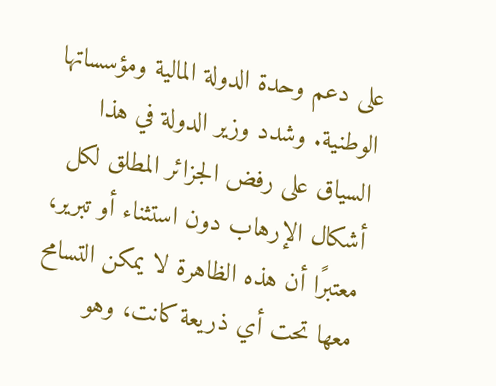على دعم وحدة الدولة المالية ومؤسساتها الوطنية. وشدد وزير الدولة في هذا السياق على رفض الجزائر المطلق لكل أشكال الإرهاب دون استثناء أو تبرير، معتبرًا أن هذه الظاهرة لا يمكن التسامح معها تحت أي ذريعة كانت، وهو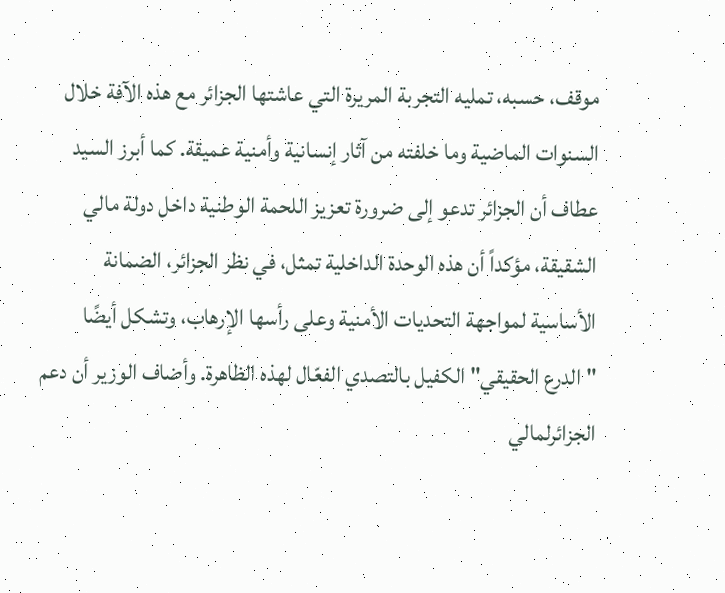موقف، حسبه، تمليه التجربة المريرة التي عاشتها الجزائر مع هذه الآفة خلال السنوات الماضية وما خلفته من آثار إنسانية وأمنية عميقة. كما أبرز السيد عطاف أن الجزائر تدعو إلى ضرورة تعزيز اللحمة الوطنية داخل دولة مالي الشقيقة، مؤكداً أن هذه الوحدة الداخلية تمثل، في نظر الجزائر، الضمانة الأساسية لمواجهة التحديات الأمنية وعلى رأسها الإرهاب، وتشكل أيضًا "الدرع الحقيقي" الكفيل بالتصدي الفعّال لهذه الظاهرة. وأضاف الوزير أن دعم الجزائرلمالي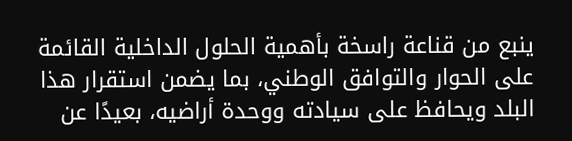ينبع من قناعة راسخة بأهمية الحلول الداخلية القائمة على الحوار والتوافق الوطني، بما يضمن استقرار هذا البلد ويحافظ على سيادته ووحدة أراضيه، بعيدًا عن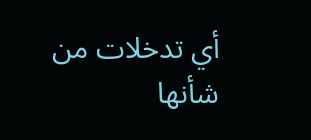أي تدخلات من شأنها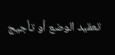تعقيد الوضع أو تأجيج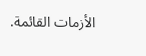الأزمات القائمة.